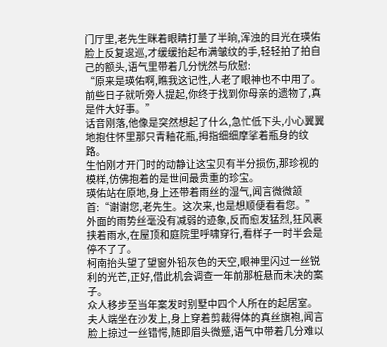门厅里,老先生眯着眼睛打量了半晌,浑浊的目光在瑛佑脸上反复逡巡,才缓缓抬起布满皱纹的手,轻轻拍了拍自己的额头,语气里带着几分恍然与欣慰:
“原来是瑛佑啊,瞧我这记性,人老了眼神也不中用了。前些日子就听旁人提起,你终于找到你母亲的遗物了,真是件大好事。”
话音刚落,他像是突然想起了什么,急忙低下头,小心翼翼地抱住怀里那只青釉花瓶,拇指细细摩挲着瓶身的纹路。
生怕刚才开门时的动静让这宝贝有半分损伤,那珍视的模样,仿佛抱着的是世间最贵重的珍宝。
瑛佑站在原地,身上还带着雨丝的湿气,闻言微微颔首:“谢谢您,老先生。这次来,也是想顺便看看您。”
外面的雨势丝毫没有减弱的迹象,反而愈发猛烈,狂风裹挟着雨水,在屋顶和庭院里呼啸穿行,看样子一时半会是停不了了。
柯南抬头望了望窗外铅灰色的天空,眼神里闪过一丝锐利的光芒,正好,借此机会调查一年前那桩悬而未决的案子。
众人移步至当年案发时别墅中四个人所在的起居室。
夫人端坐在沙发上,身上穿着剪裁得体的真丝旗袍,闻言脸上掠过一丝错愕,随即眉头微蹙,语气中带着几分难以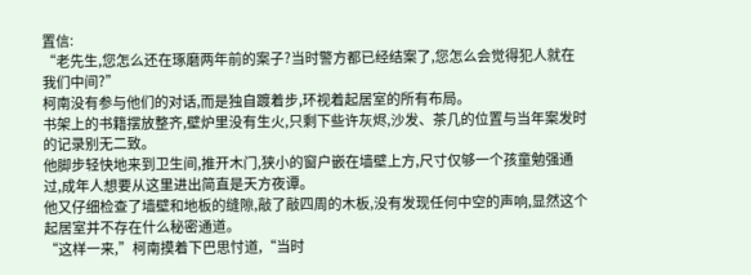置信:
“老先生,您怎么还在琢磨两年前的案子?当时警方都已经结案了,您怎么会觉得犯人就在我们中间?”
柯南没有参与他们的对话,而是独自踱着步,环视着起居室的所有布局。
书架上的书籍摆放整齐,壁炉里没有生火,只剩下些许灰烬,沙发、茶几的位置与当年案发时的记录别无二致。
他脚步轻快地来到卫生间,推开木门,狭小的窗户嵌在墙壁上方,尺寸仅够一个孩童勉强通过,成年人想要从这里进出简直是天方夜谭。
他又仔细检查了墙壁和地板的缝隙,敲了敲四周的木板,没有发现任何中空的声响,显然这个起居室并不存在什么秘密通道。
“这样一来,”柯南摸着下巴思忖道,“当时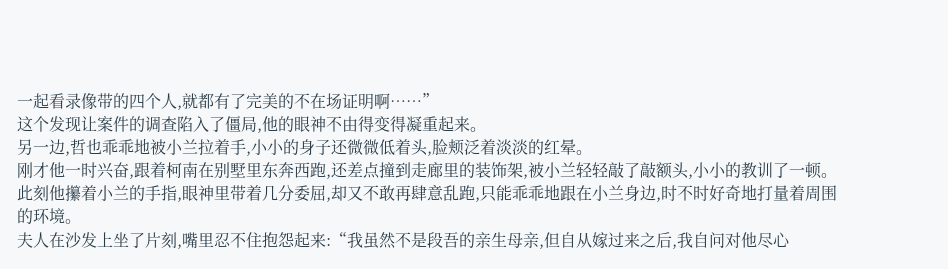一起看录像带的四个人,就都有了完美的不在场证明啊……”
这个发现让案件的调查陷入了僵局,他的眼神不由得变得凝重起来。
另一边,哲也乖乖地被小兰拉着手,小小的身子还微微低着头,脸颊泛着淡淡的红晕。
刚才他一时兴奋,跟着柯南在别墅里东奔西跑,还差点撞到走廊里的装饰架,被小兰轻轻敲了敲额头,小小的教训了一顿。
此刻他攥着小兰的手指,眼神里带着几分委屈,却又不敢再肆意乱跑,只能乖乖地跟在小兰身边,时不时好奇地打量着周围的环境。
夫人在沙发上坐了片刻,嘴里忍不住抱怨起来:“我虽然不是段吾的亲生母亲,但自从嫁过来之后,我自问对他尽心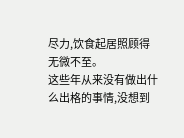尽力,饮食起居照顾得无微不至。
这些年从来没有做出什么出格的事情,没想到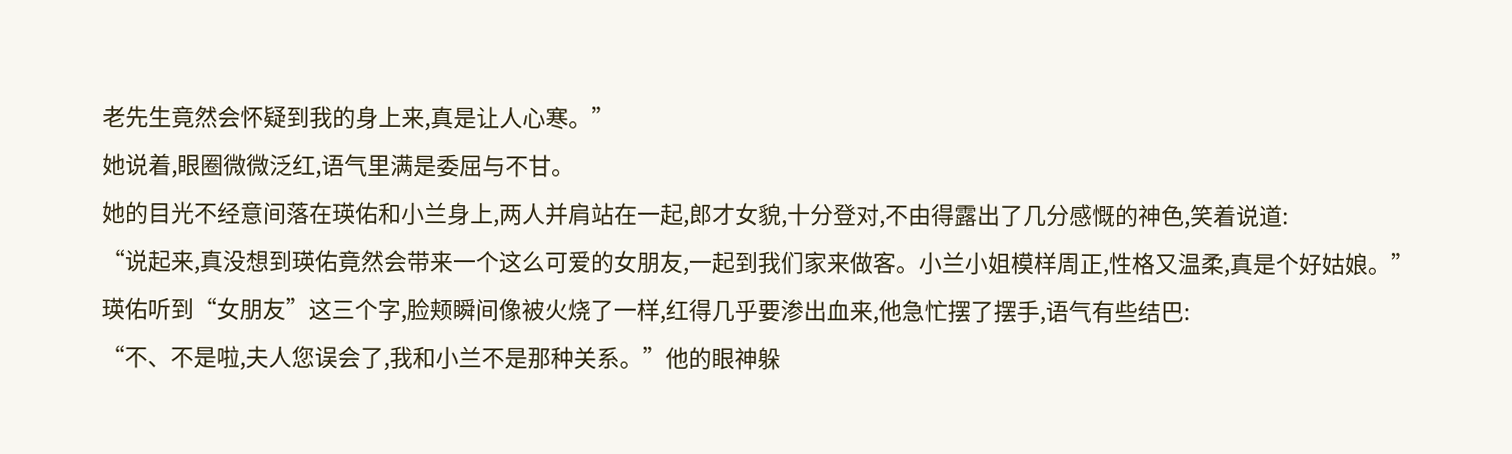老先生竟然会怀疑到我的身上来,真是让人心寒。”
她说着,眼圈微微泛红,语气里满是委屈与不甘。
她的目光不经意间落在瑛佑和小兰身上,两人并肩站在一起,郎才女貌,十分登对,不由得露出了几分感慨的神色,笑着说道:
“说起来,真没想到瑛佑竟然会带来一个这么可爱的女朋友,一起到我们家来做客。小兰小姐模样周正,性格又温柔,真是个好姑娘。”
瑛佑听到“女朋友”这三个字,脸颊瞬间像被火烧了一样,红得几乎要渗出血来,他急忙摆了摆手,语气有些结巴:
“不、不是啦,夫人您误会了,我和小兰不是那种关系。”他的眼神躲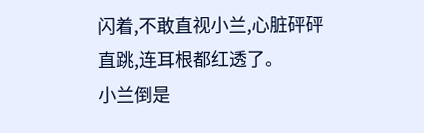闪着,不敢直视小兰,心脏砰砰直跳,连耳根都红透了。
小兰倒是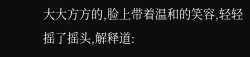大大方方的,脸上带着温和的笑容,轻轻摇了摇头,解释道: